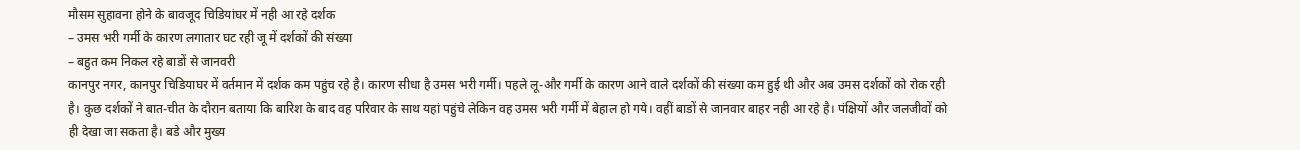मौसम सुहावना होने के बावजूद चिडियांघर में नही आ रहे दर्शक
– उमस भरी गर्मी के कारण लगातार घट रही जू में दर्शकों की संख्या
– बहुत कम निकल रहे बाडों से जानवरी
कानपुर नगर, कानपुर चिडियाघर में वर्तमान में दर्शक कम पहुंच रहे है। कारण सीधा है उमस भरी गर्मी। पहले लू-और गर्मी के कारण आने वाले दर्शकों की संख्या कम हुई थी और अब उमस दर्शकों को रोक रही है। कुछ दर्शकों ने बात-चीत के दौरान बताया कि बारिश के बाद वह परिवार के साथ यहां पहुंचे लेकिन वह उमस भरी गर्मी में बेहाल हो गये। वहीं बाडों से जानवार बाहर नही आ रहे है। पंक्षियों और जलजीवों को ही देखा जा सकता है। बडे और मुख्य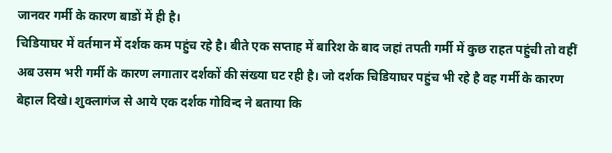जानवर गर्मी के कारण बाडों में ही है।
चिडियाघर में वर्तमान में दर्शक कम पहुंच रहे है। बीते एक सप्ताह में बारिश के बाद जहां तपती गर्मी में कुछ राहत पहुंची तो वहीं अब उसम भरी गर्मी के कारण लगातार दर्शकों की संख्या घट रही है। जो दर्शक चिडियाघर पहुंच भी रहे है वह गर्मी के कारण बेहाल दिखे। शुक्लागंज से आये एक दर्शक गोविन्द ने बताया कि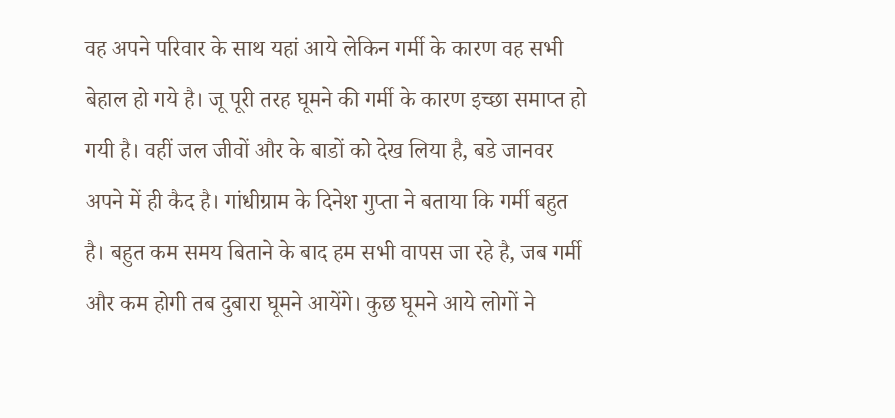वह अपने परिवार के साथ यहां आये लेकिन गर्मी के कारण वह सभी बेहाल हो गये है। जू पूरी तरह घूमने की गर्मी के कारण इच्छा समाप्त हो गयी है। वहीं जल जीवों और के बाडों को देख लिया है, बडे जानवर अपने में ही कैद है। गांधीग्राम के दिनेश गुप्ता ने बताया कि गर्मी बहुत है। बहुत कम समय बिताने के बाद हम सभी वापस जा रहे है, जब गर्मी और कम होगी तब दुबारा घूमने आयेंगे। कुछ घूमने आये लोगों ने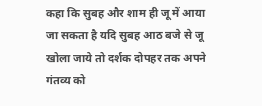कहा कि सुबह और शाम ही जू में आया जा सकता है यदि सुबह आठ बजे से जू खोला जाये तो दर्शक दोपहर तक अपने गंतव्य को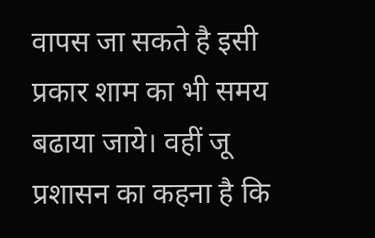वापस जा सकते है इसी प्रकार शाम का भी समय बढाया जाये। वहीं जू प्रशासन का कहना है कि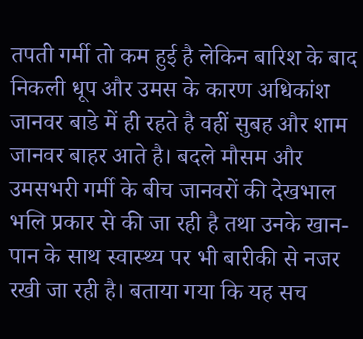तपती गर्मी तो कम हुई है लेकिन बारिश के बाद निकली धूप और उमस के कारण अधिकांश जानवर बाडे में ही रहते है वहीं सुबह और शाम जानवर बाहर आते है। बदले मौसम और उमसभरी गर्मी के बीच जानवरों की देखभाल भलि प्रकार से की जा रही है तथा उनके खान-पान के साथ स्वास्थ्य पर भी बारीकी से नजर रखी जा रही है। बताया गया कि यह सच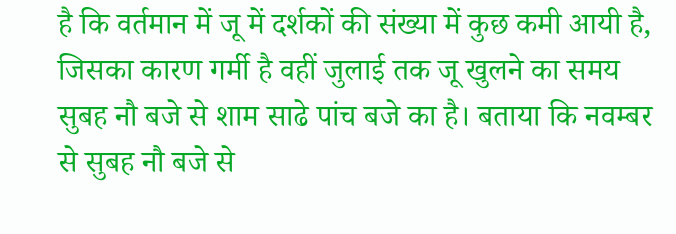है कि वर्तमान में जू में दर्शकों की संख्या में कुछ कमी आयी है, जिसका कारण गर्मी है वहीं जुलाई तक जू खुलने का समय सुबह नौ बजे से शाम साढे पांच बजे का है। बताया कि नवम्बर से सुबह नौ बजे से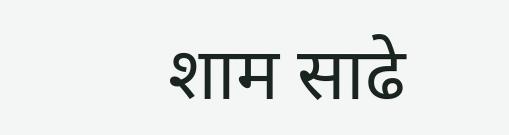शाम साढे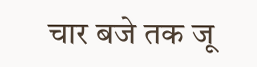चार बजे तक जू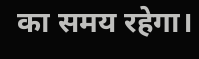का समय रहेगा।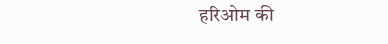हरिओम की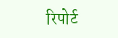रिपोर्ट